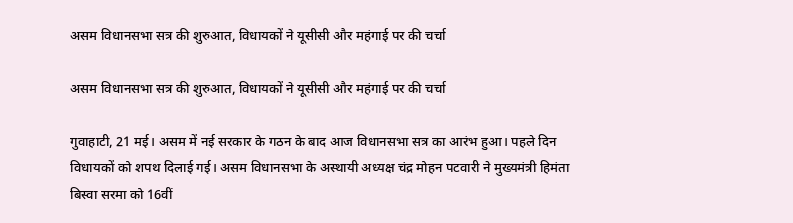असम विधानसभा सत्र की शुरुआत, विधायकों ने यूसीसी और महंगाई पर की चर्चा

असम विधानसभा सत्र की शुरुआत, विधायकों ने यूसीसी और महंगाई पर की चर्चा

गुवाहाटी, 21 मई। असम में नई सरकार के गठन के बाद आज विधानसभा सत्र का आरंभ हुआ। पहले दिन विधायकों को शपथ दिलाई गई। असम विधानसभा के अस्थायी अध्यक्ष चंद्र मोहन पटवारी ने मुख्यमंत्री हिमंता बिस्वा सरमा को 16वीं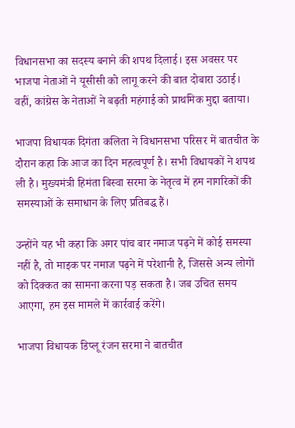विधानसभा का सदस्य बनाने की शपथ दिलाई। इस अवसर पर भाजपा नेताओं ने यूसीसी को लागू करने की बात दोबारा उठाई। वहीं, कांग्रेस के नेताओं ने बढ़ती महंगाई को प्राथमिक मुद्दा बताया।

भाजपा विधायक दिगंता कलिता ने विधानसभा परिसर में बातचीत के दौरान कहा कि आज का दिन महत्वपूर्ण है। सभी विधायकों ने शपथ ली है। मुख्यमंत्री हिमंता बिस्वा सरमा के नेतृत्व में हम नागरिकों की समस्याओं के समाधान के लिए प्रतिबद्ध हैं।

उन्होंने यह भी कहा कि अगर पांच बार नमाज पढ़ने में कोई समस्या नहीं है, तो माइक पर नमाज पढ़ने में परेशानी है, जिससे अन्य लोगों को दिक्कत का सामना करना पड़ सकता है। जब उचित समय आएगा, हम इस मामले में कार्रवाई करेंगे।

भाजपा विधायक डिप्लू रंजन सरमा ने बातचीत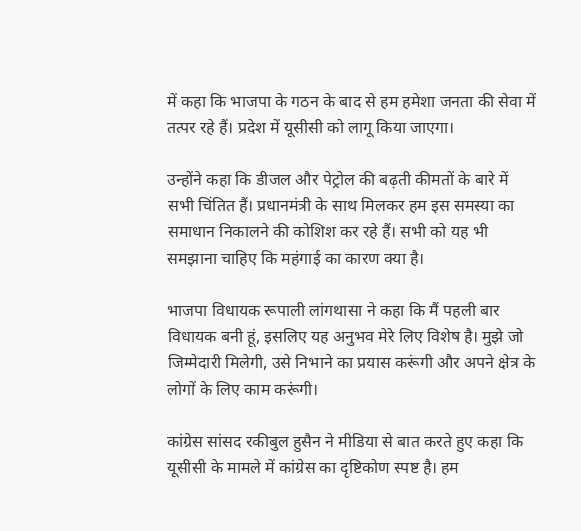में कहा कि भाजपा के गठन के बाद से हम हमेशा जनता की सेवा में तत्पर रहे हैं। प्रदेश में यूसीसी को लागू किया जाएगा।

उन्होंने कहा कि डीजल और पेट्रोल की बढ़ती कीमतों के बारे में सभी चिंतित हैं। प्रधानमंत्री के साथ मिलकर हम इस समस्या का समाधान निकालने की कोशिश कर रहे हैं। सभी को यह भी समझाना चाहिए कि महंगाई का कारण क्या है।

भाजपा विधायक रूपाली लांगथासा ने कहा कि मैं पहली बार विधायक बनी हूं, इसलिए यह अनुभव मेरे लिए विशेष है। मुझे जो जिम्मेदारी मिलेगी, उसे निभाने का प्रयास करूंगी और अपने क्षेत्र के लोगों के लिए काम करूंगी।

कांग्रेस सांसद रकीबुल हुसैन ने मीडिया से बात करते हुए कहा कि यूसीसी के मामले में कांग्रेस का दृष्टिकोण स्पष्ट है। हम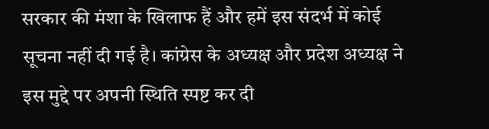सरकार की मंशा के खिलाफ हैं और हमें इस संदर्भ में कोई सूचना नहीं दी गई है। कांग्रेस के अध्यक्ष और प्रदेश अध्यक्ष ने इस मुद्दे पर अपनी स्थिति स्पष्ट कर दी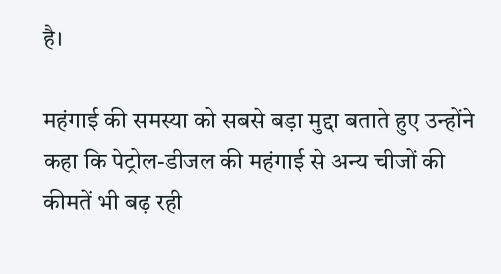है।

महंगाई की समस्या को सबसे बड़ा मुद्दा बताते हुए उन्होंने कहा कि पेट्रोल-डीजल की महंगाई से अन्य चीजों की कीमतें भी बढ़ रही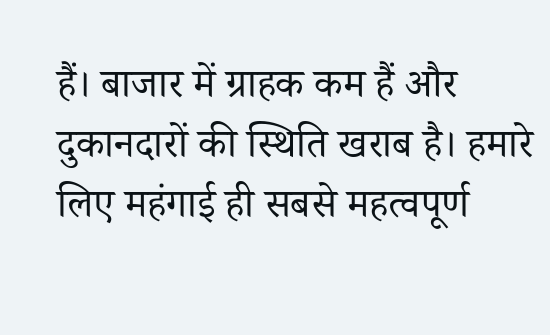हैं। बाजार में ग्राहक कम हैं और दुकानदारों की स्थिति खराब है। हमारे लिए महंगाई ही सबसे महत्वपूर्ण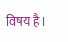विषय है।